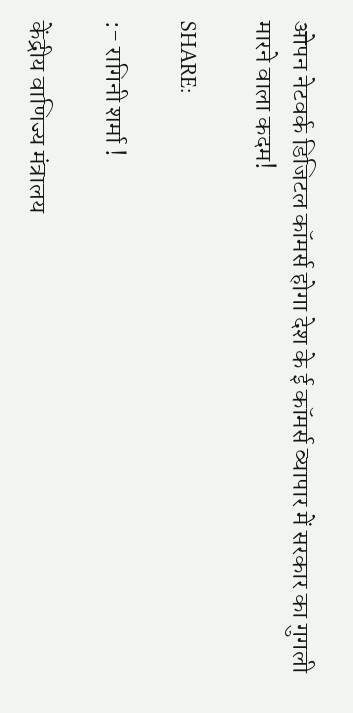ओपन नेटवर्क डिजिटल कॉमर्स होगा देश के ई कॉमर्स व्यापार में सरकार का गुगली मारने वाला कदम!

SHARE:

:- रागिनी शर्मा !

केंद्रीय वाणिज्य मंत्रालय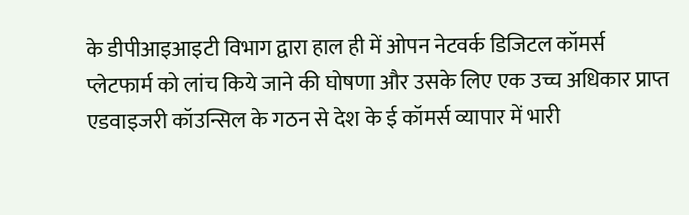के डीपीआइआइटी विभाग द्वारा हाल ही में ओपन नेटवर्क डिजिटल कॉमर्स प्लेटफार्म को लांच किये जाने की घोषणा और उसके लिए एक उच्च अधिकार प्राप्त एडवाइजरी कॉउन्सिल के गठन से देश के ई कॉमर्स व्यापार में भारी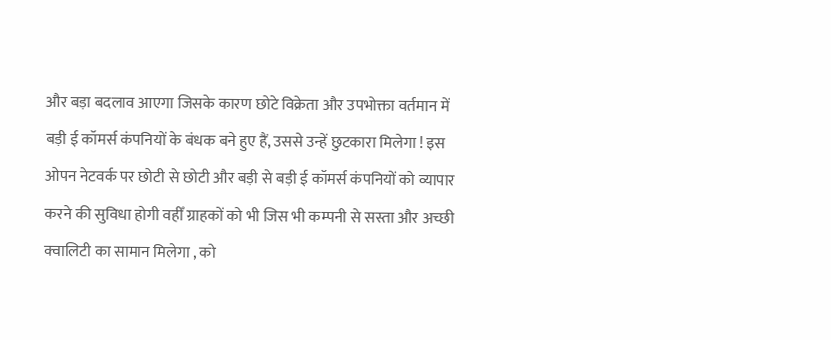और बड़ा बदलाव आएगा जिसके कारण छोटे विक्रेता और उपभोक्ता वर्तमान में बड़ी ई कॉमर्स कंपनियों के बंधक बने हुए हैं, उससे उन्हें छुटकारा मिलेगा ! इस ओपन नेटवर्क पर छोटी से छोटी और बड़ी से बड़ी ई कॉमर्स कंपनियों को व्यापार करने की सुविधा होगी वहीँ ग्राहकों को भी जिस भी कम्पनी से सस्ता और अच्छी क्वालिटी का सामान मिलेगा , को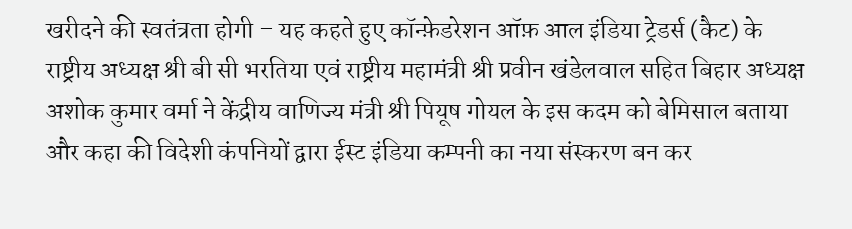खरीदने की स्वतंत्रता होगी – यह कहते हुए कॉन्फ़ेडरेशन ऑफ़ आल इंडिया ट्रेडर्स (कैट) के राष्ट्रीय अध्यक्ष श्री बी सी भरतिया एवं राष्ट्रीय महामंत्री श्री प्रवीन खंडेलवाल सहित बिहार अध्यक्ष अशोक कुमार वर्मा ने केंद्रीय वाणिज्य मंत्री श्री पियूष गोयल के इस कदम को बेमिसाल बताया और कहा की विदेशी कंपनियों द्वारा ईस्ट इंडिया कम्पनी का नया संस्करण बन कर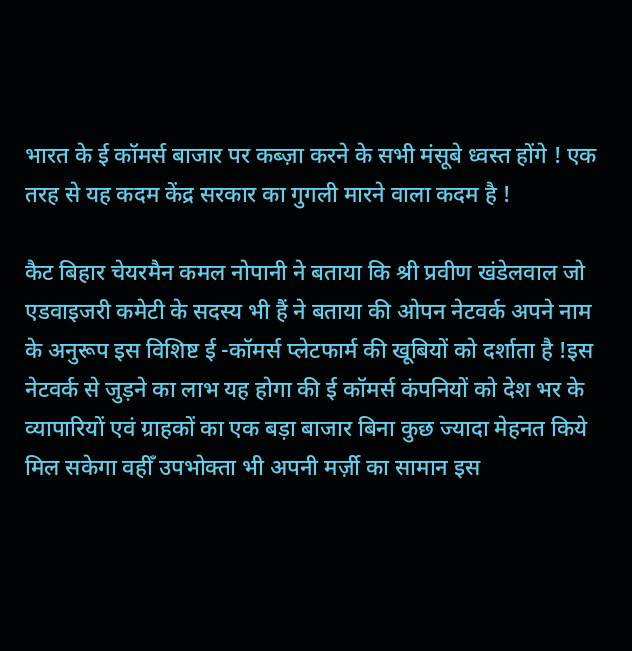भारत के ई कॉमर्स बाजार पर कब्ज़ा करने के सभी मंसूबे ध्वस्त होंगे ! एक तरह से यह कदम केंद्र सरकार का गुगली मारने वाला कदम है !

कैट बिहार चेयरमैन कमल नोपानी ने बताया कि श्री प्रवीण खंडेलवाल जो एडवाइजरी कमेटी के सदस्य भी हैं ने बताया की ओपन नेटवर्क अपने नाम के अनुरूप इस विशिष्ट ई -कॉमर्स प्लेटफार्म की खूबियों को दर्शाता है !इस नेटवर्क से जुड़ने का लाभ यह होगा की ई कॉमर्स कंपनियों को देश भर के व्यापारियों एवं ग्राहकों का एक बड़ा बाजार बिना कुछ ज्यादा मेहनत किये मिल सकेगा वहीँ उपभोक्ता भी अपनी मर्ज़ी का सामान इस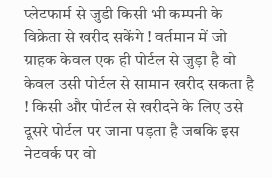प्लेटफार्म से जुडी किसी भी कम्पनी के विक्रेता से खरीद सकेंगे ! वर्तमान में जो ग्राहक केवल एक ही पोर्टल से जुड़ा है वो केवल उसी पोर्टल से सामान खरीद सकता है ! किसी और पोर्टल से खरीदने के लिए उसे दूसरे पोर्टल पर जाना पड़ता है जबकि इस नेटवर्क पर वो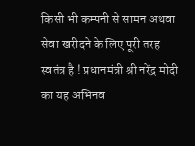किसी भी कम्पनी से सामन अथवा सेवा खरीदने के लिए पूरी तरह स्वतंत्र है ! प्रधानमंत्री श्री नरेंद्र मोदी का यह अभिनव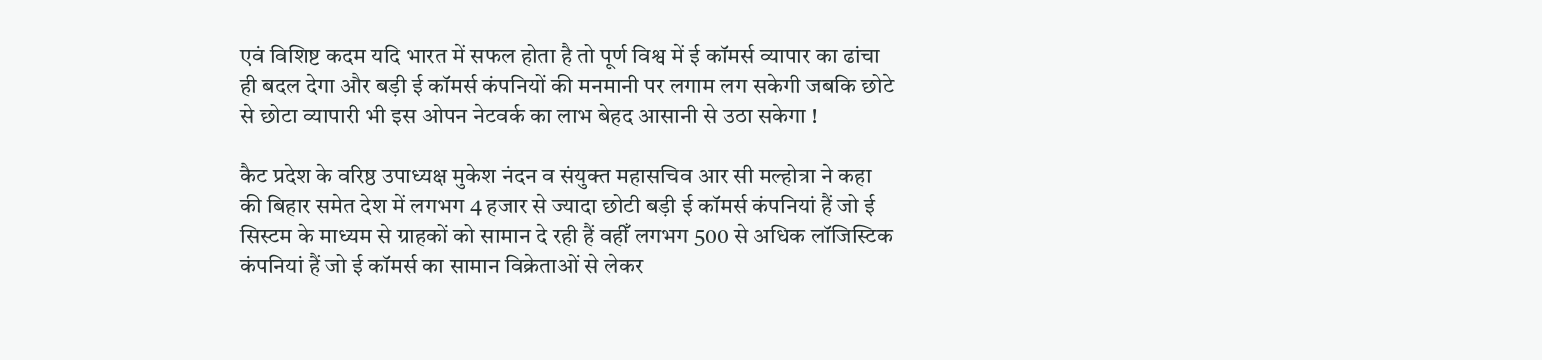एवं विशिष्ट कदम यदि भारत में सफल होता है तो पूर्ण विश्व में ई कॉमर्स व्यापार का ढांचा ही बदल देगा और बड़ी ई कॉमर्स कंपनियों की मनमानी पर लगाम लग सकेगी जबकि छोटे से छोटा व्यापारी भी इस ओपन नेटवर्क का लाभ बेहद आसानी से उठा सकेगा !

कैट प्रदेश के वरिष्ठ उपाध्यक्ष मुकेश नंदन व संयुक्त महासचिव आर सी मल्होत्रा ने कहा की बिहार समेत देश में लगभग 4 हजार से ज्यादा छोटी बड़ी ई कॉमर्स कंपनियां हैं जो ई सिस्टम के माध्यम से ग्राहकों को सामान दे रही हैं वहीँ लगभग 500 से अधिक लॉजिस्टिक कंपनियां हैं जो ई कॉमर्स का सामान विक्रेताओं से लेकर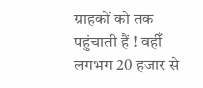ग्राहकों को तक पहुंचाती हैं ! वहीँ लगभग 20 हजार से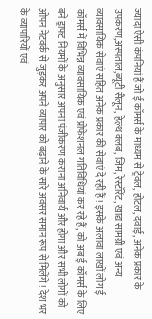ज्यादा ऐसी कंपनियां हैं जो ई कॉमर्स के माध्यम से ट्रेवल, होटल, दवाई, अनेक प्रकार के उपकरण,अस्पताल,ब्यूटी सैलून, हेल्थ क्लब, जिम, रेस्टॉरेंट, खाद्य सामग्री एवं अन्य व्यावसायिक सेवाएं सहित अनेक प्रकार की सेवाएं दे रही हैं ! इसके अलावा लाखों लोग ई कॉमर्स में विभिन्न व्यावसायिक एवं प्रोफेशनल गतिविधियां कर रहे हैं, को अब ई कॉमर्स के लिए बने ड्राफ्ट नियमों के अनुसार अपना पंजीकरण कराना अनिवार्य और होगा और सभी लोगों को ओपन नेटवर्क से जुड़कर अपने व्यापार को बढ़ाने के सारे अवसर समान रूप से मिलेंगे ! देश भर के व्यापारियों एवं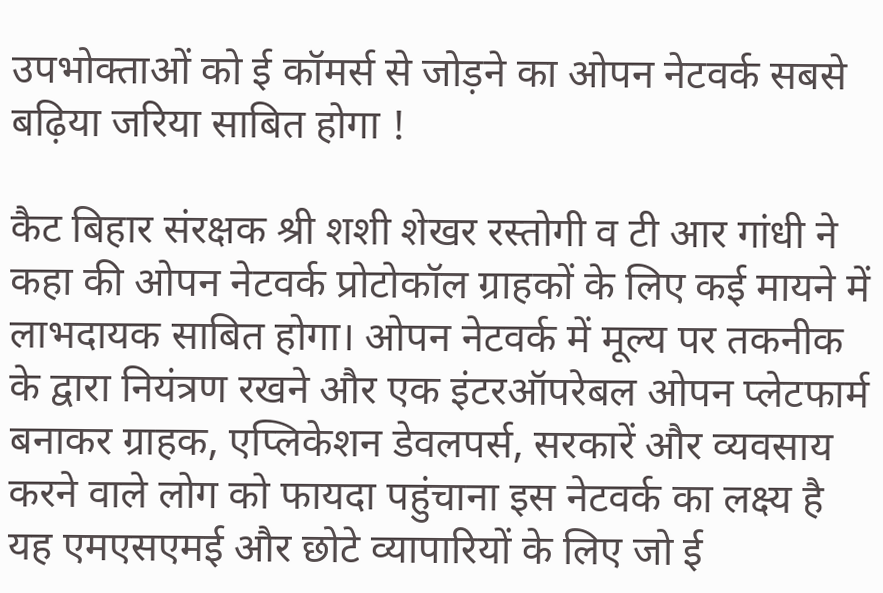उपभोक्ताओं को ई कॉमर्स से जोड़ने का ओपन नेटवर्क सबसे बढ़िया जरिया साबित होगा !

कैट बिहार संरक्षक श्री शशी शेखर रस्तोगी व टी आर गांधी ने कहा की ओपन नेटवर्क प्रोटोकॉल ग्राहकों के लिए कई मायने में लाभदायक साबित होगा। ओपन नेटवर्क में मूल्य पर तकनीक के द्वारा नियंत्रण रखने और एक इंटरऑपरेबल ओपन प्लेटफार्म बनाकर ग्राहक, एप्लिकेशन डेवलपर्स, सरकारें और व्यवसाय करने वाले लोग को फायदा पहुंचाना इस नेटवर्क का लक्ष्य है यह एमएसएमई और छोटे व्यापारियों के लिए जो ई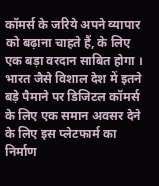कॉमर्स के जरिये अपने व्यापार को बढ़ाना चाहते हैं, के लिए एक बड़ा वरदान साबित होगा । भारत जैसे विशाल देश में इतने बड़े पैमाने पर डिजिटल कॉमर्स के लिए एक समान अवसर देने के लिए इस प्लेटफार्म का निर्माण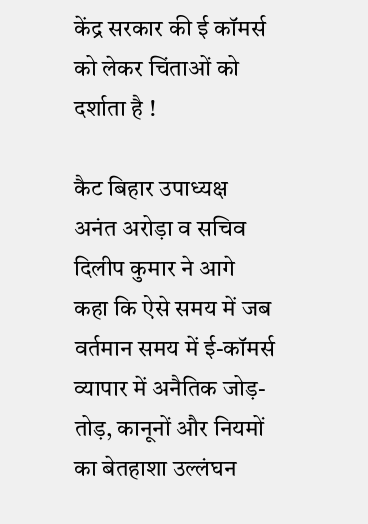केंद्र सरकार की ई कॉमर्स को लेकर चिंताओं को दर्शाता है !

कैट बिहार उपाध्यक्ष अनंत अरोड़ा व सचिव दिलीप कुमार ने आगे कहा कि ऐसे समय में जब वर्तमान समय में ई-कॉमर्स व्यापार में अनैतिक जोड़-तोड़, कानूनों और नियमों का बेतहाशा उल्लंघन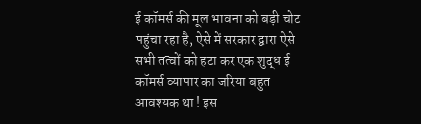ई कॉमर्स की मूल भावना को बड़ी चोट पहुंचा रहा है, ऐसे में सरकार द्वारा ऐसे सभी तत्वों को हटा कर एक शुद्ध ई कॉमर्स व्यापार का जरिया बहुत आवश्यक था ! इस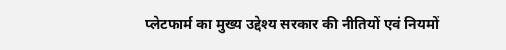प्लेटफार्म का मुख्य उद्देश्य सरकार की नीतियों एवं नियमों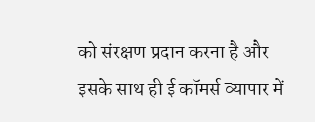को संरक्षण प्रदान करना है और इसके साथ ही ई कॉमर्स व्यापार में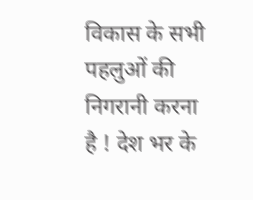विकास के सभी पहलुओं की निगरानी करना है ! देश भर के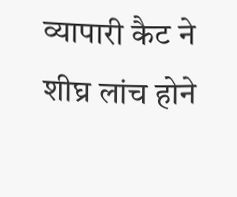व्यापारी कैट ने शीघ्र लांच होने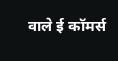वाले ई कॉमर्स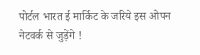पोर्टल भारत ई मार्किट के जरिये इस ओपन नेटवर्क से जुड़ेंगे !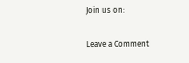Join us on:

Leave a Comment